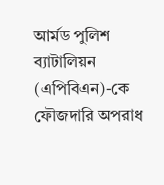আর্মড পুলিশ ব্যাটালিয়ন (এপিবিএন)-কে ফৌজদারি অপরাধ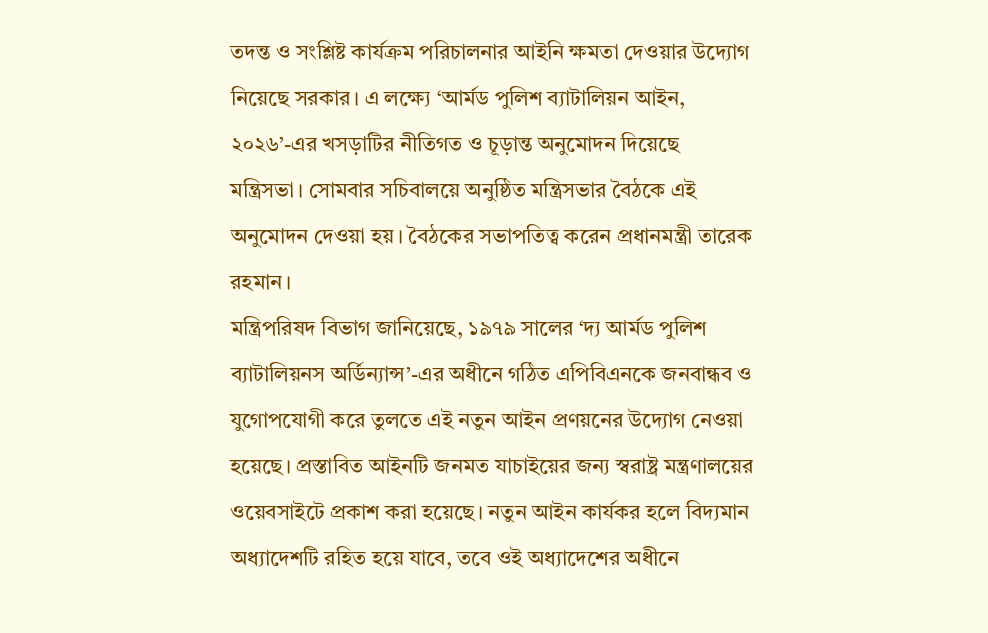তদন্ত ও সংশ্লিষ্ট কার্যক্রম পরিচালনার আইনি ক্ষমতা দেওয়ার উদ্যোগ নিয়েছে সরকার। এ লক্ষ্যে ‘আর্মড পুলিশ ব্যাটালিয়ন আইন, ২০২৬’-এর খসড়াটির নীতিগত ও চূড়ান্ত অনুমোদন দিয়েছে মন্ত্রিসভা। সোমবার সচিবালয়ে অনুষ্ঠিত মন্ত্রিসভার বৈঠকে এই অনুমোদন দেওয়া হয়। বৈঠকের সভাপতিত্ব করেন প্রধানমন্ত্রী তারেক রহমান।
মন্ত্রিপরিষদ বিভাগ জানিয়েছে, ১৯৭৯ সালের ‘দ্য আর্মড পুলিশ ব্যাটালিয়নস অর্ডিন্যান্স’-এর অধীনে গঠিত এপিবিএনকে জনবান্ধব ও যুগোপযোগী করে তুলতে এই নতুন আইন প্রণয়নের উদ্যোগ নেওয়া হয়েছে। প্রস্তাবিত আইনটি জনমত যাচাইয়ের জন্য স্বরাষ্ট্র মন্ত্রণালয়ের ওয়েবসাইটে প্রকাশ করা হয়েছে। নতুন আইন কার্যকর হলে বিদ্যমান অধ্যাদেশটি রহিত হয়ে যাবে, তবে ওই অধ্যাদেশের অধীনে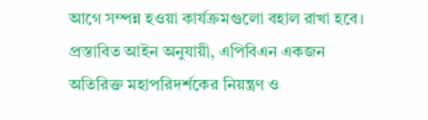আগে সম্পন্ন হওয়া কার্যক্রমগুলো বহাল রাখা হবে।
প্রস্তাবিত আইন অনুযায়ী, এপিবিএন একজন অতিরিক্ত মহাপরিদর্শকের নিয়ন্ত্রণ ও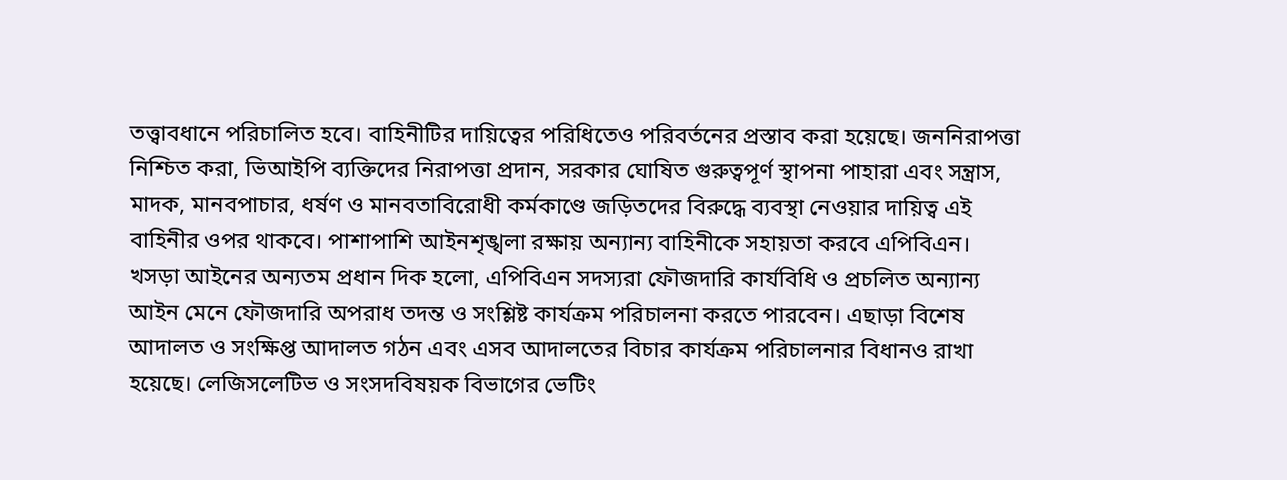তত্ত্বাবধানে পরিচালিত হবে। বাহিনীটির দায়িত্বের পরিধিতেও পরিবর্তনের প্রস্তাব করা হয়েছে। জননিরাপত্তা নিশ্চিত করা, ভিআইপি ব্যক্তিদের নিরাপত্তা প্রদান, সরকার ঘোষিত গুরুত্বপূর্ণ স্থাপনা পাহারা এবং সন্ত্রাস, মাদক, মানবপাচার, ধর্ষণ ও মানবতাবিরোধী কর্মকাণ্ডে জড়িতদের বিরুদ্ধে ব্যবস্থা নেওয়ার দায়িত্ব এই বাহিনীর ওপর থাকবে। পাশাপাশি আইনশৃঙ্খলা রক্ষায় অন্যান্য বাহিনীকে সহায়তা করবে এপিবিএন।
খসড়া আইনের অন্যতম প্রধান দিক হলো, এপিবিএন সদস্যরা ফৌজদারি কার্যবিধি ও প্রচলিত অন্যান্য আইন মেনে ফৌজদারি অপরাধ তদন্ত ও সংশ্লিষ্ট কার্যক্রম পরিচালনা করতে পারবেন। এছাড়া বিশেষ আদালত ও সংক্ষিপ্ত আদালত গঠন এবং এসব আদালতের বিচার কার্যক্রম পরিচালনার বিধানও রাখা হয়েছে। লেজিসলেটিভ ও সংসদবিষয়ক বিভাগের ভেটিং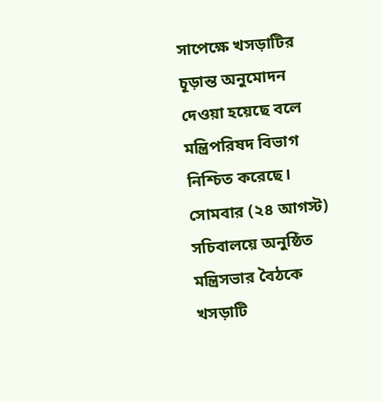সাপেক্ষে খসড়াটির চূড়ান্ত অনুমোদন দেওয়া হয়েছে বলে মন্ত্রিপরিষদ বিভাগ নিশ্চিত করেছে।
সোমবার (২৪ আগস্ট) সচিবালয়ে অনুষ্ঠিত মন্ত্রিসভার বৈঠকে খসড়াটি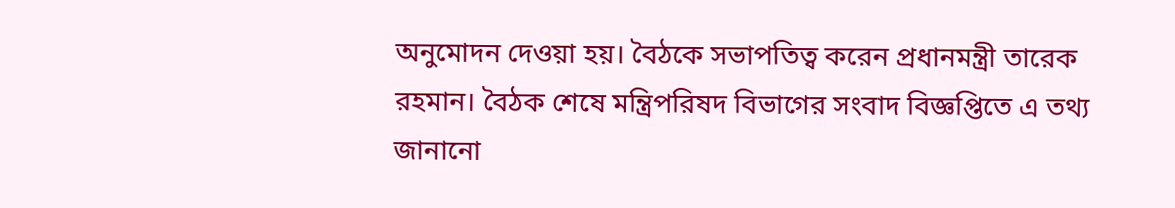অনুমোদন দেওয়া হয়। বৈঠকে সভাপতিত্ব করেন প্রধানমন্ত্রী তারেক রহমান। বৈঠক শেষে মন্ত্রিপরিষদ বিভাগের সংবাদ বিজ্ঞপ্তিতে এ তথ্য জানানো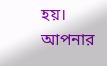হয়।
আপনার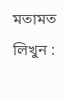মতামত লিখুন :